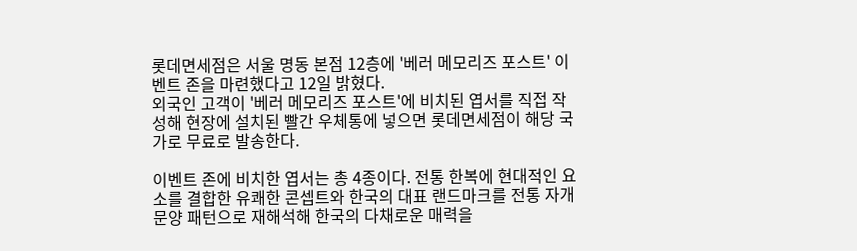롯데면세점은 서울 명동 본점 12층에 '베러 메모리즈 포스트' 이벤트 존을 마련했다고 12일 밝혔다.
외국인 고객이 '베러 메모리즈 포스트'에 비치된 엽서를 직접 작성해 현장에 설치된 빨간 우체통에 넣으면 롯데면세점이 해당 국가로 무료로 발송한다.

이벤트 존에 비치한 엽서는 총 4종이다. 전통 한복에 현대적인 요소를 결합한 유쾌한 콘셉트와 한국의 대표 랜드마크를 전통 자개 문양 패턴으로 재해석해 한국의 다채로운 매력을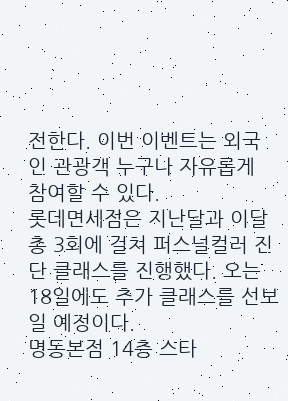전한다. 이번 이벤트는 외국인 관광객 누구나 자유롭게 참여할 수 있다.
롯데면세점은 지난달과 이달 총 3회에 걸쳐 퍼스널컬러 진단 클래스를 진행했다. 오는 18일에도 추가 클래스를 선보일 예정이다.
명동본점 14층 스타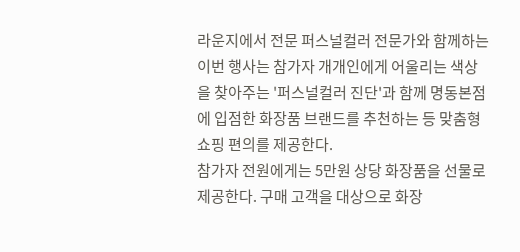라운지에서 전문 퍼스널컬러 전문가와 함께하는 이번 행사는 참가자 개개인에게 어울리는 색상을 찾아주는 '퍼스널컬러 진단'과 함께 명동본점에 입점한 화장품 브랜드를 추천하는 등 맞춤형 쇼핑 편의를 제공한다.
참가자 전원에게는 5만원 상당 화장품을 선물로 제공한다. 구매 고객을 대상으로 화장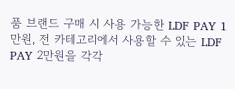품 브랜드 구매 시 사용 가능한 LDF PAY 1만원, 전 카테고리에서 사용할 수 있는 LDF PAY 2만원을 각각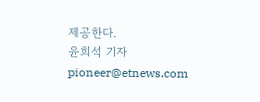제공한다.
윤희석 기자 pioneer@etnews.com